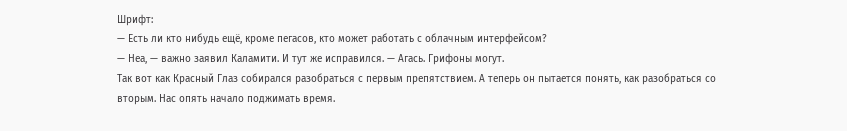Шрифт:
— Есть ли кто нибудь ещё, кроме пегасов, кто может работать с облачным интерфейсом?
— Неа, — важно заявил Каламити. И тут же исправился. — Агась. Грифоны могут.
Так вот как Красный Глаз собирался разобраться с первым препятствием. А теперь он пытается понять, как разобраться со вторым. Нас опять начало поджимать время.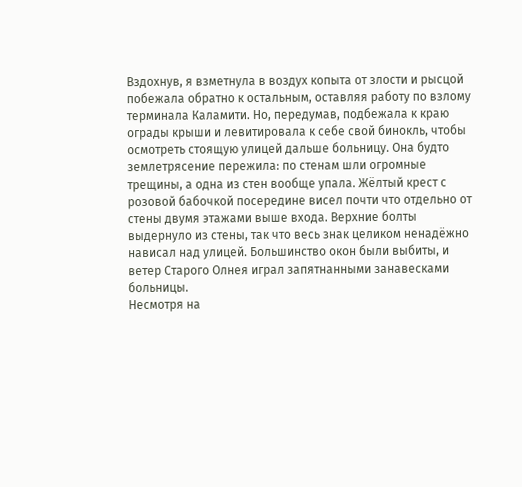Вздохнув, я взметнула в воздух копыта от злости и рысцой побежала обратно к остальным, оставляя работу по взлому терминала Каламити. Но, передумав, подбежала к краю ограды крыши и левитировала к себе свой бинокль, чтобы осмотреть стоящую улицей дальше больницу. Она будто землетрясение пережила: по стенам шли огромные трещины, а одна из стен вообще упала. Жёлтый крест с розовой бабочкой посередине висел почти что отдельно от стены двумя этажами выше входа. Верхние болты выдернуло из стены, так что весь знак целиком ненадёжно нависал над улицей. Большинство окон были выбиты, и ветер Старого Олнея играл запятнанными занавесками больницы.
Несмотря на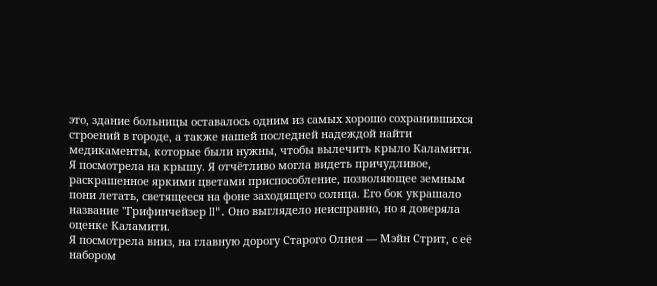это, здание больницы оставалось одним из самых хорошо сохранившихся строений в городе, а также нашей последней надеждой найти медикаменты, которые были нужны, чтобы вылечить крыло Каламити.
Я посмотрела на крышу. Я отчётливо могла видеть причудливое, раскрашенное яркими цветами приспособление, позволяющее земным пони летать, светящееся на фоне заходящего солнца. Его бок украшало название "Грифинчейзер II". Оно выглядело неисправно, но я доверяла оценке Каламити.
Я посмотрела вниз, на главную дорогу Старого Олнея — Мэйн Стрит, с её набором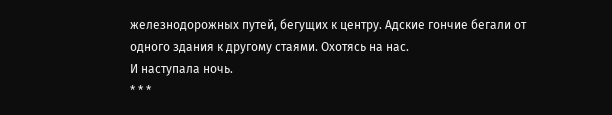железнодорожных путей, бегущих к центру. Адские гончие бегали от одного здания к другому стаями. Охотясь на нас.
И наступала ночь.
* * *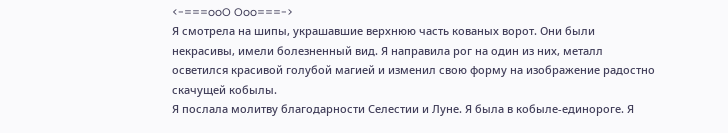<-===ooO Ooo===->
Я смотрела на шипы, украшавшие верхнюю часть кованых ворот. Они были некрасивы, имели болезненный вид. Я направила рог на один из них, металл осветился красивой голубой магией и изменил свою форму на изображение радостно скачущей кобылы.
Я послала молитву благодарности Селестии и Луне. Я была в кобыле-единороге. Я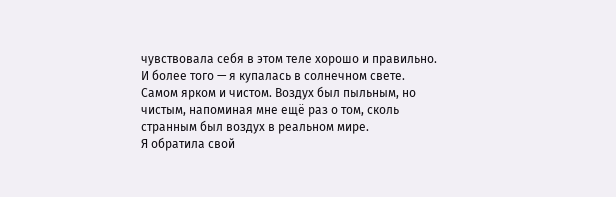чувствовала себя в этом теле хорошо и правильно.
И более того — я купалась в солнечном свете. Самом ярком и чистом. Воздух был пыльным, но чистым, напоминая мне ещё раз о том, сколь странным был воздух в реальном мире.
Я обратила свой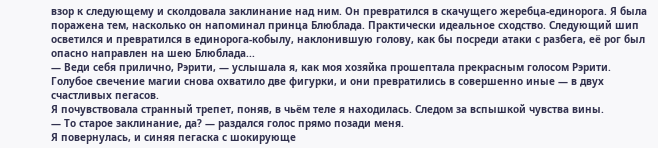взор к следующему и сколдовала заклинание над ним. Он превратился в скачущего жеребца-единорога. Я была поражена тем, насколько он напоминал принца Блюблада. Практически идеальное сходство. Следующий шип осветился и превратился в единорога-кобылу, наклонившую голову, как бы посреди атаки с разбега, её рог был опасно направлен на шею Блюблада...
— Веди себя прилично, Рэрити, — услышала я, как моя хозяйка прошептала прекрасным голосом Рэрити. Голубое свечение магии снова охватило две фигурки, и они превратились в совершенно иные — в двух счастливых пегасов.
Я почувствовала странный трепет, поняв, в чьём теле я находилась. Следом за вспышкой чувства вины.
— То старое заклинание, да? — раздался голос прямо позади меня.
Я повернулась, и синяя пегаска с шокирующе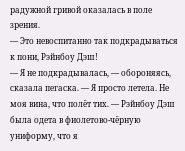радужной гривой оказалась в поле зрения.
— Это невоспитанно так подкрадываться к пони, Рэйнбоу Дэш!
— Я не подкрадывалась, — обороняясь, сказала пегаска. — Я просто летела. Не моя вина, что полёт тих. — Рэйнбоу Дэш была одета в фиолетово-чёрную униформу, что я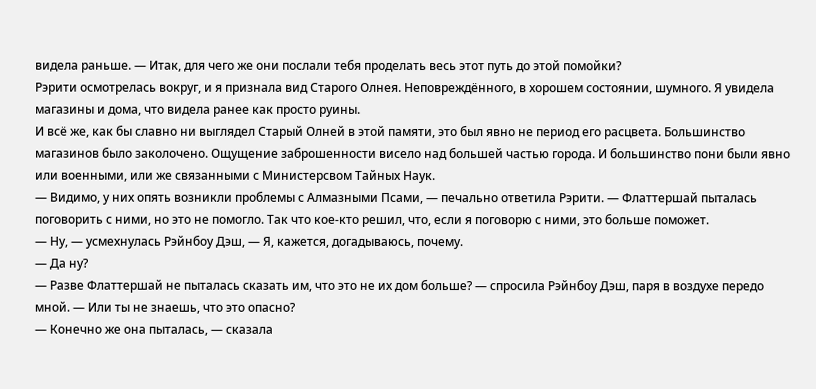видела раньше. — Итак, для чего же они послали тебя проделать весь этот путь до этой помойки?
Рэрити осмотрелась вокруг, и я признала вид Старого Олнея. Неповреждённого, в хорошем состоянии, шумного. Я увидела магазины и дома, что видела ранее как просто руины.
И всё же, как бы славно ни выглядел Старый Олней в этой памяти, это был явно не период его расцвета. Большинство магазинов было заколочено. Ощущение заброшенности висело над большей частью города. И большинство пони были явно или военными, или же связанными с Министерсвом Тайных Наук.
— Видимо, у них опять возникли проблемы с Алмазными Псами, — печально ответила Рэрити. — Флаттершай пыталась поговорить с ними, но это не помогло. Так что кое-кто решил, что, если я поговорю с ними, это больше поможет.
— Ну, — усмехнулась Рэйнбоу Дэш, — Я, кажется, догадываюсь, почему.
— Да ну?
— Разве Флаттершай не пыталась сказать им, что это не их дом больше? — спросила Рэйнбоу Дэш, паря в воздухе передо мной. — Или ты не знаешь, что это опасно?
— Конечно же она пыталась, — сказала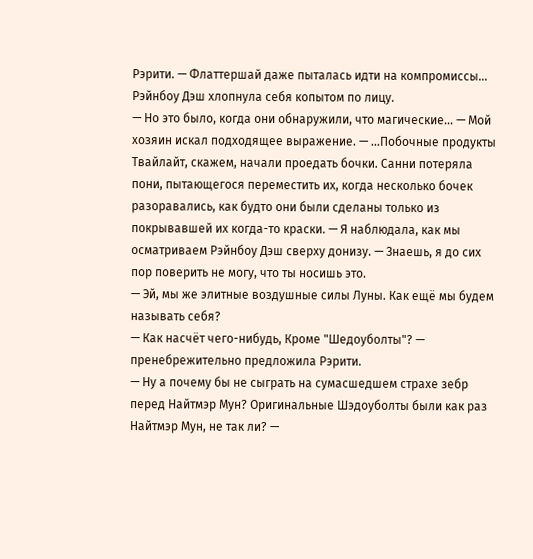Рэрити. — Флаттершай даже пыталась идти на компромиссы...
Рэйнбоу Дэш хлопнула себя копытом по лицу.
— Но это было, когда они обнаружили, что магические... — Мой хозяин искал подходящее выражение. — ...Побочные продукты Твайлайт, скажем, начали проедать бочки. Санни потеряла пони, пытающегося переместить их, когда несколько бочек разоравались, как будто они были сделаны только из покрывавшей их когда-то краски. — Я наблюдала, как мы осматриваем Рэйнбоу Дэш сверху донизу. — Знаешь, я до сих пор поверить не могу, что ты носишь это.
— Эй, мы же элитные воздушные силы Луны. Как ещё мы будем называть себя?
— Как насчёт чего-нибудь, Кроме "Шедоуболты"? — пренебрежительно предложила Рэрити.
— Ну а почему бы не сыграть на сумасшедшем страхе зебр перед Найтмэр Мун? Оригинальные Шэдоуболты были как раз Найтмэр Мун, не так ли? —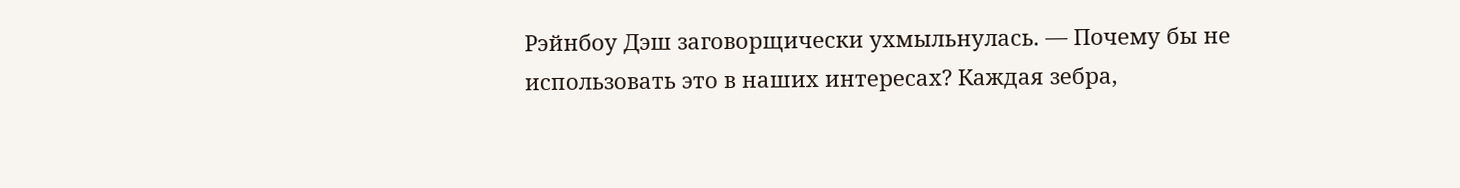Рэйнбоу Дэш заговорщически ухмыльнулась. — Почему бы не использовать это в наших интересах? Каждая зебра,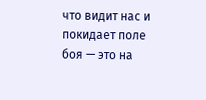что видит нас и покидает поле боя — это на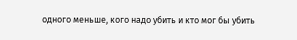одного меньше, кого надо убить и кто мог бы убить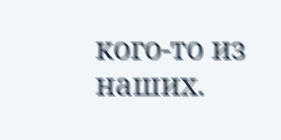кого-то из наших.